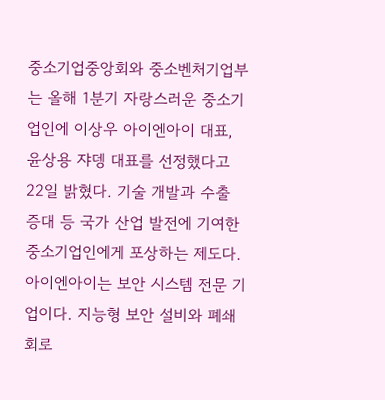중소기업중앙회와 중소벤처기업부는 올해 1분기 자랑스러운 중소기업인에 이상우 아이엔아이 대표, 윤상용 쟈뎅 대표를 선정했다고 22일 밝혔다. 기술 개발과 수출 증대 등 국가 산업 발전에 기여한 중소기업인에게 포상하는 제도다.
아이엔아이는 보안 시스템 전문 기업이다. 지능형 보안 설비와 폐쇄회로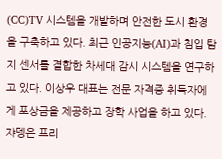(CC)TV 시스템을 개발하며 안전한 도시 환경을 구축하고 있다. 최근 인공지능(AI)과 침입 탐지 센서를 결합한 차세대 감시 시스템을 연구하고 있다. 이상우 대표는 전문 자격증 취득자에게 포상금을 제공하고 장학 사업을 하고 있다.
쟈뎅은 프리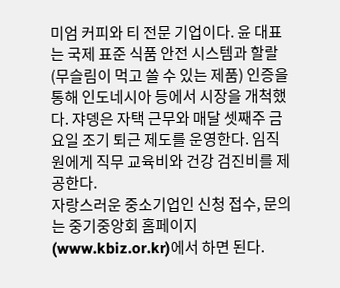미엄 커피와 티 전문 기업이다. 윤 대표는 국제 표준 식품 안전 시스템과 할랄(무슬림이 먹고 쓸 수 있는 제품) 인증을 통해 인도네시아 등에서 시장을 개척했다. 쟈뎅은 자택 근무와 매달 셋째주 금요일 조기 퇴근 제도를 운영한다. 임직원에게 직무 교육비와 건강 검진비를 제공한다.
자랑스러운 중소기업인 신청 접수, 문의는 중기중앙회 홈페이지(www.kbiz.or.kr)에서 하면 된다.